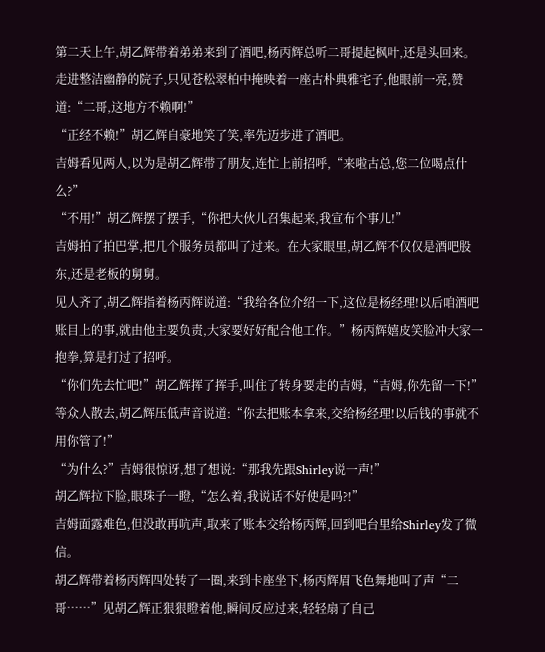第二天上午,胡乙辉带着弟弟来到了酒吧,杨丙辉总听二哥提起枫叶,还是头回来。走进整洁幽静的院子,只见苍松翠柏中掩映着一座古朴典雅宅子,他眼前一亮,赞道:“二哥,这地方不赖啊!”
“正经不赖!”胡乙辉自豪地笑了笑,率先迈步进了酒吧。
吉姆看见两人,以为是胡乙辉带了朋友,连忙上前招呼,“来啦古总,您二位喝点什么?”
“不用!”胡乙辉摆了摆手,“你把大伙儿召集起来,我宣布个事儿!”
吉姆拍了拍巴掌,把几个服务员都叫了过来。在大家眼里,胡乙辉不仅仅是酒吧股东,还是老板的舅舅。
见人齐了,胡乙辉指着杨丙辉说道:“我给各位介绍一下,这位是杨经理!以后咱酒吧账目上的事,就由他主要负责,大家要好好配合他工作。”杨丙辉嬉皮笑脸冲大家一抱拳,算是打过了招呼。
“你们先去忙吧!”胡乙辉挥了挥手,叫住了转身要走的吉姆,“吉姆,你先留一下!”
等众人散去,胡乙辉压低声音说道:“你去把账本拿来,交给杨经理!以后钱的事就不用你管了!”
“为什么?”吉姆很惊讶,想了想说:“那我先跟Shirley说一声!”
胡乙辉拉下脸,眼珠子一瞪,“怎么着,我说话不好使是吗?!”
吉姆面露难色,但没敢再吭声,取来了账本交给杨丙辉,回到吧台里给Shirley发了微信。
胡乙辉带着杨丙辉四处转了一圈,来到卡座坐下,杨丙辉眉飞色舞地叫了声“二哥……”见胡乙辉正狠狠瞪着他,瞬间反应过来,轻轻扇了自己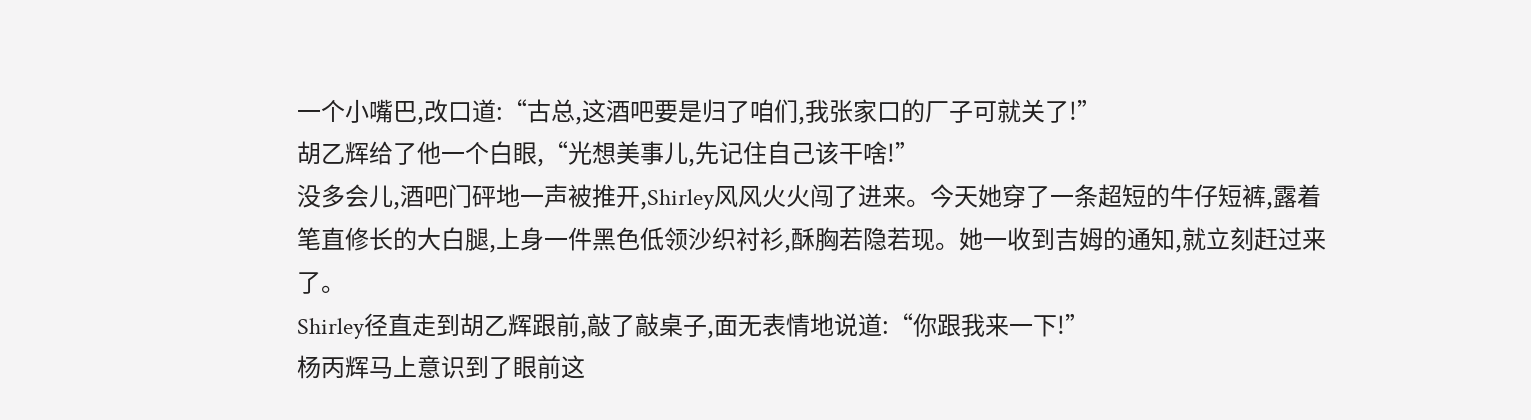一个小嘴巴,改口道:“古总,这酒吧要是归了咱们,我张家口的厂子可就关了!”
胡乙辉给了他一个白眼,“光想美事儿,先记住自己该干啥!”
没多会儿,酒吧门砰地一声被推开,Shirley风风火火闯了进来。今天她穿了一条超短的牛仔短裤,露着笔直修长的大白腿,上身一件黑色低领沙织衬衫,酥胸若隐若现。她一收到吉姆的通知,就立刻赶过来了。
Shirley径直走到胡乙辉跟前,敲了敲桌子,面无表情地说道:“你跟我来一下!”
杨丙辉马上意识到了眼前这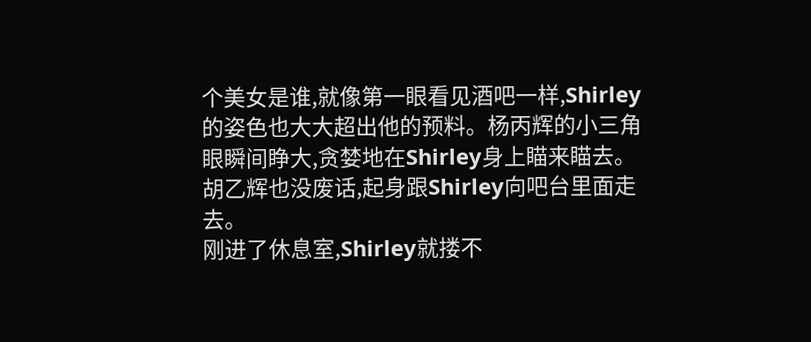个美女是谁,就像第一眼看见酒吧一样,Shirley的姿色也大大超出他的预料。杨丙辉的小三角眼瞬间睁大,贪婪地在Shirley身上瞄来瞄去。
胡乙辉也没废话,起身跟Shirley向吧台里面走去。
刚进了休息室,Shirley就搂不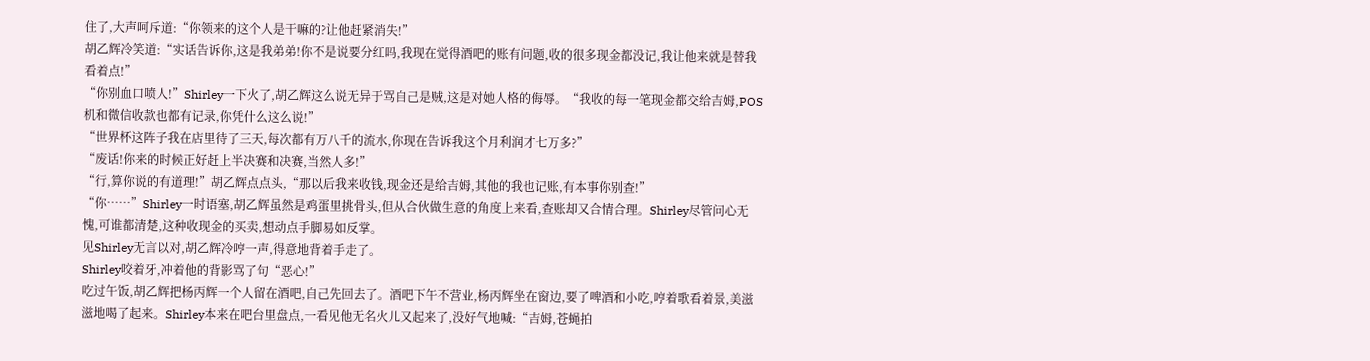住了,大声呵斥道:“你领来的这个人是干嘛的?让他赶紧消失!”
胡乙辉冷笑道:“实话告诉你,这是我弟弟!你不是说要分红吗,我现在觉得酒吧的账有问题,收的很多现金都没记,我让他来就是替我看着点!”
“你别血口喷人!”Shirley一下火了,胡乙辉这么说无异于骂自己是贼,这是对她人格的侮辱。“我收的每一笔现金都交给吉姆,POS机和微信收款也都有记录,你凭什么这么说!”
“世界杯这阵子我在店里待了三天,每次都有万八千的流水,你现在告诉我这个月利润才七万多?”
“废话!你来的时候正好赶上半决赛和决赛,当然人多!”
“行,算你说的有道理!”胡乙辉点点头,“那以后我来收钱,现金还是给吉姆,其他的我也记账,有本事你别查!”
“你……”Shirley一时语塞,胡乙辉虽然是鸡蛋里挑骨头,但从合伙做生意的角度上来看,查账却又合情合理。Shirley尽管问心无愧,可谁都清楚,这种收现金的买卖,想动点手脚易如反掌。
见Shirley无言以对,胡乙辉冷哼一声,得意地背着手走了。
Shirley咬着牙,冲着他的背影骂了句“恶心!”
吃过午饭,胡乙辉把杨丙辉一个人留在酒吧,自己先回去了。酒吧下午不营业,杨丙辉坐在窗边,要了啤酒和小吃,哼着歌看着景,美滋滋地喝了起来。Shirley本来在吧台里盘点,一看见他无名火儿又起来了,没好气地喊:“吉姆,苍蝇拍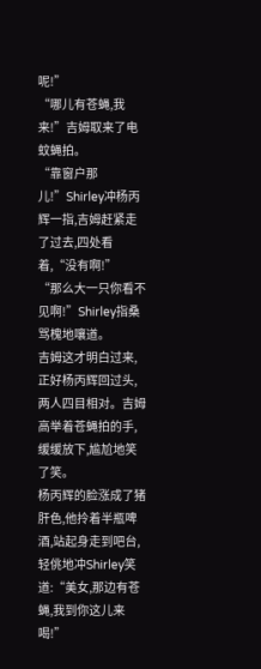呢!”
“哪儿有苍蝇,我来!”吉姆取来了电蚊蝇拍。
“靠窗户那儿!”Shirley冲杨丙辉一指,吉姆赶紧走了过去,四处看着,“没有啊!”
“那么大一只你看不见啊!”Shirley指桑骂槐地嚷道。
吉姆这才明白过来,正好杨丙辉回过头,两人四目相对。吉姆高举着苍蝇拍的手,缓缓放下,尴尬地笑了笑。
杨丙辉的脸涨成了猪肝色,他拎着半瓶啤酒,站起身走到吧台,轻佻地冲Shirley笑道:“美女,那边有苍蝇,我到你这儿来喝!”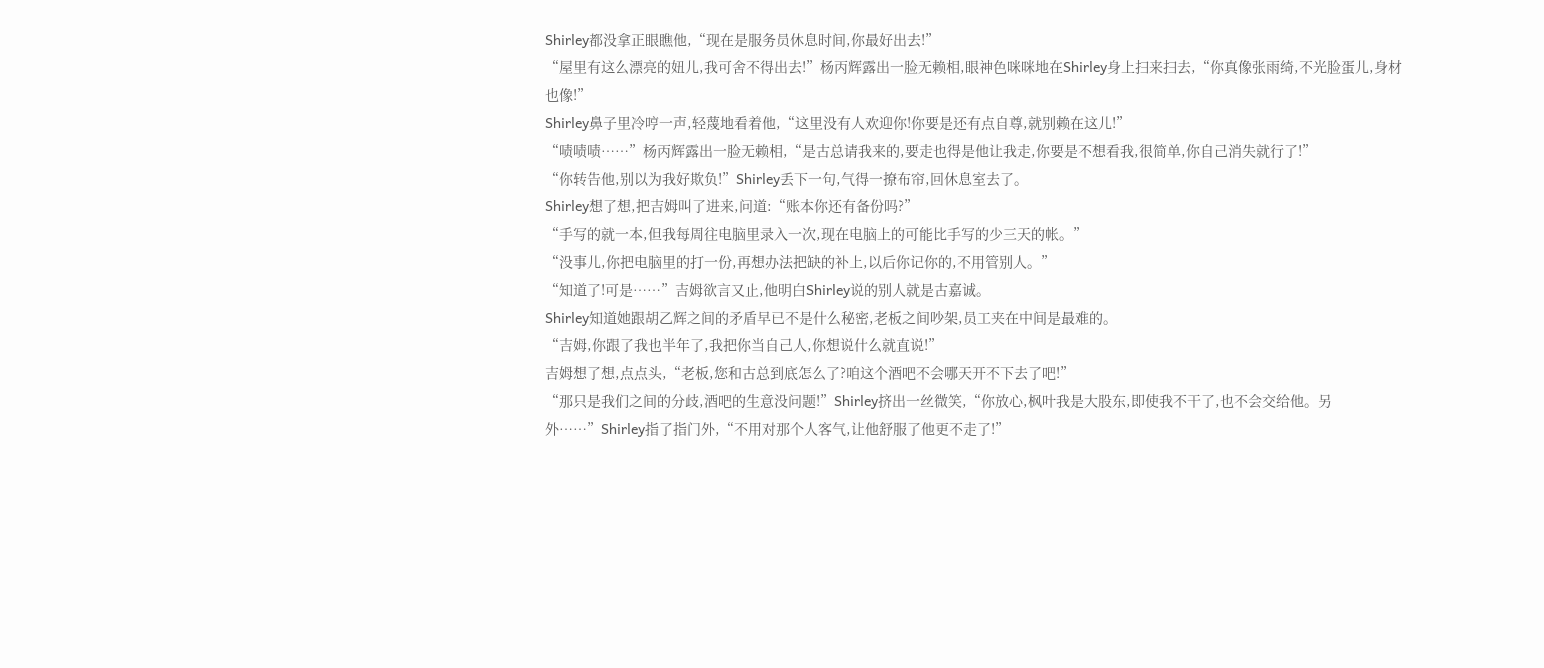Shirley都没拿正眼瞧他,“现在是服务员休息时间,你最好出去!”
“屋里有这么漂亮的妞儿,我可舍不得出去!”杨丙辉露出一脸无赖相,眼神色咪咪地在Shirley身上扫来扫去,“你真像张雨绮,不光脸蛋儿,身材也像!”
Shirley鼻子里冷哼一声,轻蔑地看着他,“这里没有人欢迎你!你要是还有点自尊,就别赖在这儿!”
“啧啧啧……”杨丙辉露出一脸无赖相,“是古总请我来的,要走也得是他让我走,你要是不想看我,很简单,你自己消失就行了!”
“你转告他,别以为我好欺负!”Shirley丢下一句,气得一撩布帘,回休息室去了。
Shirley想了想,把吉姆叫了进来,问道:“账本你还有备份吗?”
“手写的就一本,但我每周往电脑里录入一次,现在电脑上的可能比手写的少三天的帐。”
“没事儿,你把电脑里的打一份,再想办法把缺的补上,以后你记你的,不用管别人。”
“知道了!可是……”吉姆欲言又止,他明白Shirley说的别人就是古嘉诚。
Shirley知道她跟胡乙辉之间的矛盾早已不是什么秘密,老板之间吵架,员工夹在中间是最难的。
“吉姆,你跟了我也半年了,我把你当自己人,你想说什么就直说!”
吉姆想了想,点点头,“老板,您和古总到底怎么了?咱这个酒吧不会哪天开不下去了吧!”
“那只是我们之间的分歧,酒吧的生意没问题!”Shirley挤出一丝微笑,“你放心,枫叶我是大股东,即使我不干了,也不会交给他。另外……”Shirley指了指门外,“不用对那个人客气,让他舒服了他更不走了!”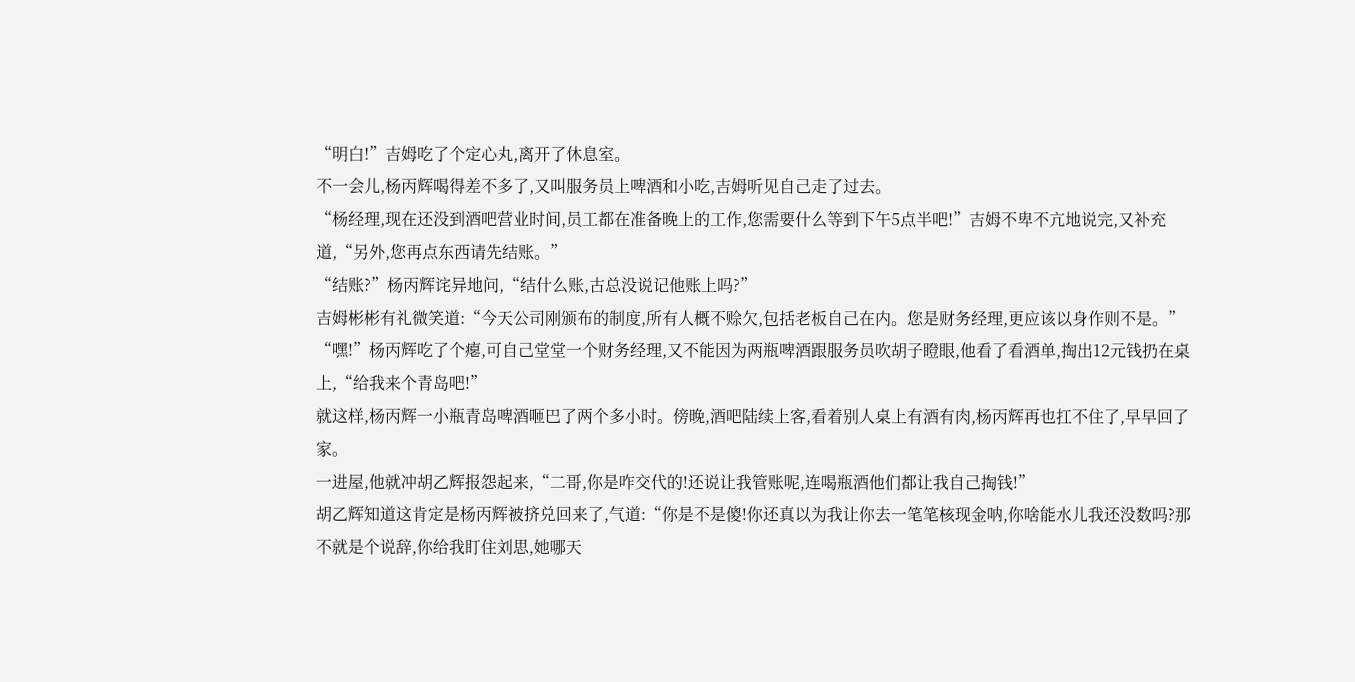“明白!”吉姆吃了个定心丸,离开了休息室。
不一会儿,杨丙辉喝得差不多了,又叫服务员上啤酒和小吃,吉姆听见自己走了过去。
“杨经理,现在还没到酒吧营业时间,员工都在准备晚上的工作,您需要什么等到下午5点半吧!”吉姆不卑不亢地说完,又补充道,“另外,您再点东西请先结账。”
“结账?”杨丙辉诧异地问,“结什么账,古总没说记他账上吗?”
吉姆彬彬有礼微笑道:“今天公司刚颁布的制度,所有人概不赊欠,包括老板自己在内。您是财务经理,更应该以身作则不是。”
“嘿!”杨丙辉吃了个瘪,可自己堂堂一个财务经理,又不能因为两瓶啤酒跟服务员吹胡子瞪眼,他看了看酒单,掏出12元钱扔在桌上,“给我来个青岛吧!”
就这样,杨丙辉一小瓶青岛啤酒咂巴了两个多小时。傍晚,酒吧陆续上客,看着别人桌上有酒有肉,杨丙辉再也扛不住了,早早回了家。
一进屋,他就冲胡乙辉报怨起来,“二哥,你是咋交代的!还说让我管账呢,连喝瓶酒他们都让我自己掏钱!”
胡乙辉知道这肯定是杨丙辉被挤兑回来了,气道:“你是不是傻!你还真以为我让你去一笔笔核现金呐,你啥能水儿我还没数吗?那不就是个说辞,你给我盯住刘思,她哪天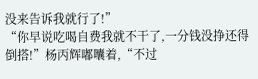没来告诉我就行了!”
“你早说吃喝自费我就不干了,一分钱没挣还得倒搭!”杨丙辉嘟囔着,“不过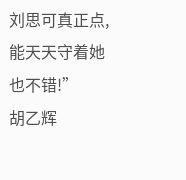刘思可真正点,能天天守着她也不错!”
胡乙辉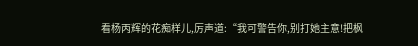看杨丙辉的花痴样儿,厉声道:“我可警告你,别打她主意!把枫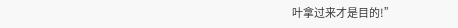叶拿过来才是目的!”